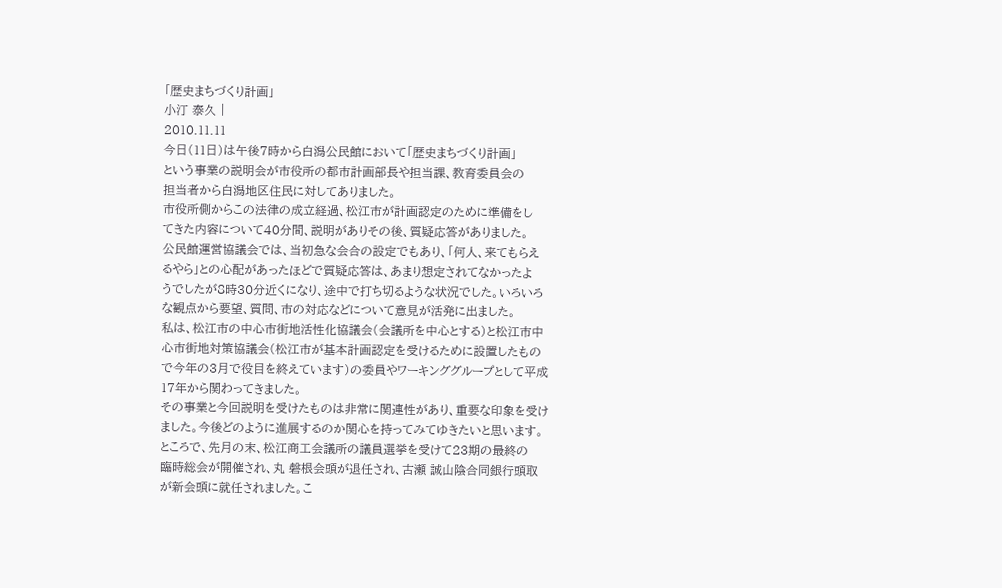「歴史まちづくり計画」
小汀 泰久 |
2010.11.11
今日(11日)は午後7時から白潟公民館において「歴史まちづくり計画」
という事業の説明会が市役所の都市計画部長や担当課、教育委員会の
担当者から白潟地区住民に対してありました。
市役所側からこの法律の成立経過、松江市が計画認定のために準備をし
てきた内容について40分間、説明がありその後、質疑応答がありました。
公民館運営協議会では、当初急な会合の設定でもあり、「何人、来てもらえ
るやら」との心配があったほどで質疑応答は、あまり想定されてなかったよ
うでしたが8時30分近くになり、途中で打ち切るような状況でした。いろいろ
な観点から要望、質問、市の対応などについて意見が活発に出ました。
私は、松江市の中心市街地活性化協議会(会議所を中心とする)と松江市中
心市街地対策協議会(松江市が基本計画認定を受けるために設置したもの
で今年の3月で役目を終えています)の委員やワーキンググループとして平成
17年から関わってきました。
その事業と今回説明を受けたものは非常に関連性があり、重要な印象を受け
ました。今後どのように進展するのか関心を持ってみてゆきたいと思います。
ところで、先月の末、松江商工会議所の議員選挙を受けて23期の最終の
臨時総会が開催され、丸 磐根会頭が退任され、古瀬 誠山陰合同銀行頭取
が新会頭に就任されました。こ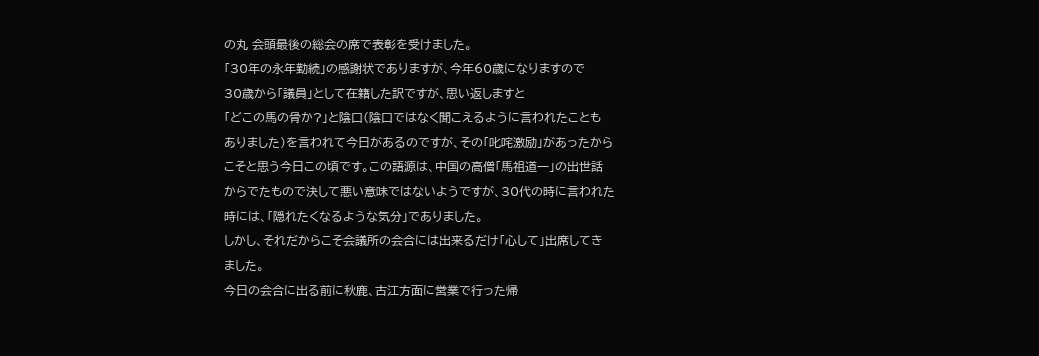の丸 会頭最後の総会の席で表彰を受けました。
「30年の永年勤続」の感謝状でありますが、今年60歳になりますので
30歳から「議員」として在籍した訳ですが、思い返しますと
「どこの馬の骨か?」と陰口(陰口ではなく聞こえるように言われたことも
ありました)を言われて今日があるのですが、その「叱咤激励」があったから
こそと思う今日この頃です。この語源は、中国の高僧「馬祖道一」の出世話
からでたもので決して悪い意味ではないようですが、30代の時に言われた
時には、「隠れたくなるような気分」でありました。
しかし、それだからこそ会議所の会合には出来るだけ「心して」出席してき
ました。
今日の会合に出る前に秋鹿、古江方面に営業で行った帰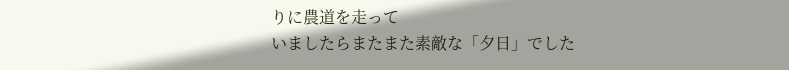りに農道を走って
いましたらまたまた素敵な「夕日」でした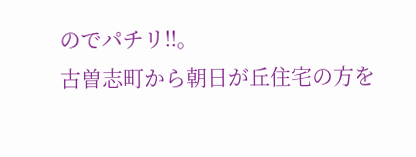のでパチリ!!。
古曽志町から朝日が丘住宅の方を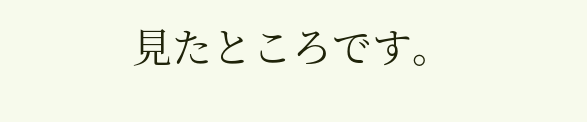見たところです。